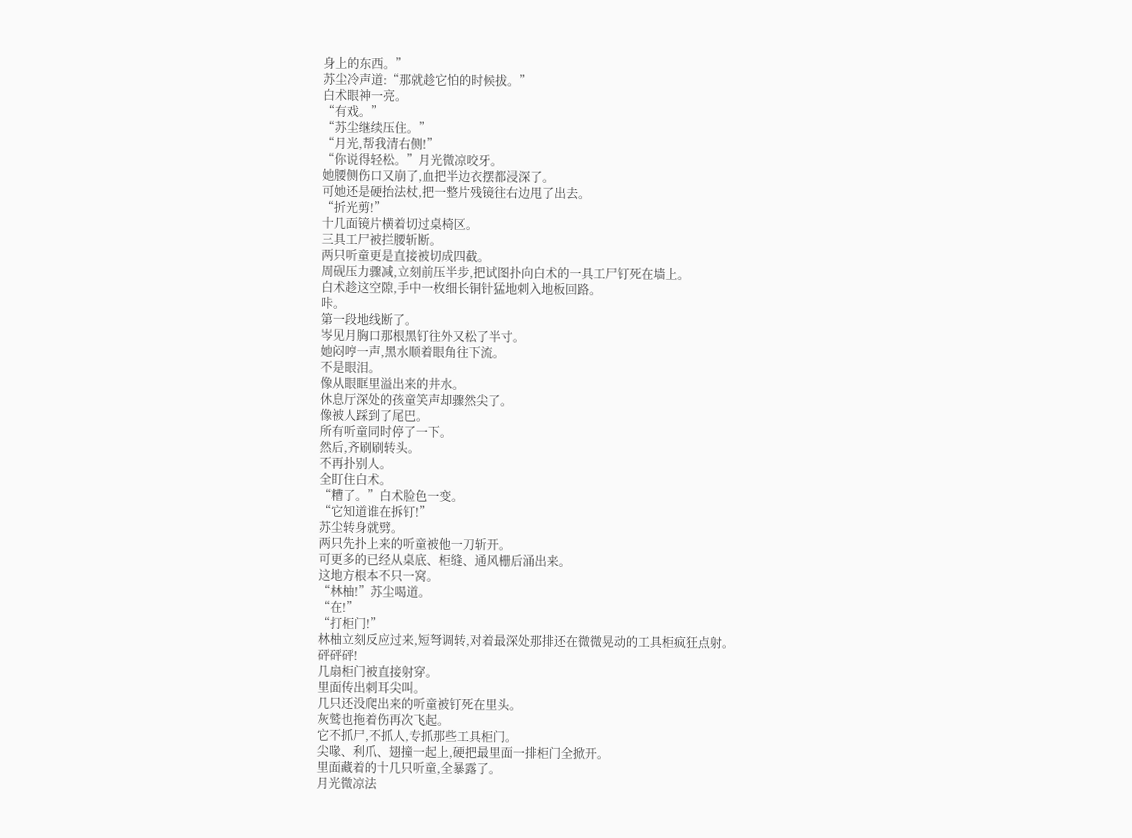身上的东西。”
苏尘冷声道:“那就趁它怕的时候拔。”
白术眼神一亮。
“有戏。”
“苏尘继续压住。”
“月光,帮我清右侧!”
“你说得轻松。”月光微凉咬牙。
她腰侧伤口又崩了,血把半边衣摆都浸深了。
可她还是硬抬法杖,把一整片残镜往右边甩了出去。
“折光剪!”
十几面镜片横着切过桌椅区。
三具工尸被拦腰斩断。
两只听童更是直接被切成四截。
周砚压力骤减,立刻前压半步,把试图扑向白术的一具工尸钉死在墙上。
白术趁这空隙,手中一枚细长铜针猛地刺入地板回路。
咔。
第一段地线断了。
岑见月胸口那根黑钉往外又松了半寸。
她闷哼一声,黑水顺着眼角往下流。
不是眼泪。
像从眼眶里溢出来的井水。
休息厅深处的孩童笑声却骤然尖了。
像被人踩到了尾巴。
所有听童同时停了一下。
然后,齐刷刷转头。
不再扑别人。
全盯住白术。
“糟了。”白术脸色一变。
“它知道谁在拆钉!”
苏尘转身就劈。
两只先扑上来的听童被他一刀斩开。
可更多的已经从桌底、柜缝、通风栅后涌出来。
这地方根本不只一窝。
“林柚!”苏尘喝道。
“在!”
“打柜门!”
林柚立刻反应过来,短弩调转,对着最深处那排还在微微晃动的工具柜疯狂点射。
砰砰砰!
几扇柜门被直接射穿。
里面传出刺耳尖叫。
几只还没爬出来的听童被钉死在里头。
灰鹫也拖着伤再次飞起。
它不抓尸,不抓人,专抓那些工具柜门。
尖喙、利爪、翅撞一起上,硬把最里面一排柜门全掀开。
里面藏着的十几只听童,全暴露了。
月光微凉法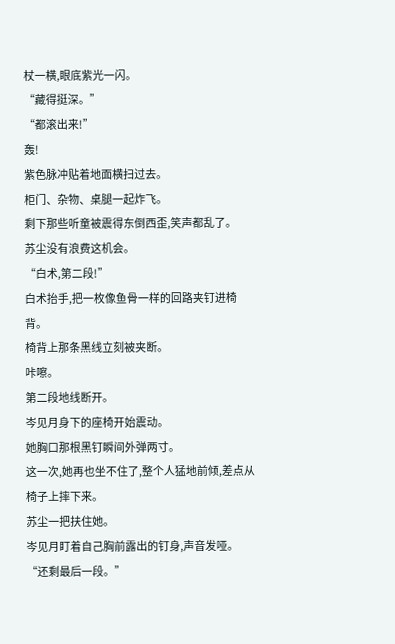杖一横,眼底紫光一闪。
“藏得挺深。”
“都滚出来!”
轰!
紫色脉冲贴着地面横扫过去。
柜门、杂物、桌腿一起炸飞。
剩下那些听童被震得东倒西歪,笑声都乱了。
苏尘没有浪费这机会。
“白术,第二段!”
白术抬手,把一枚像鱼骨一样的回路夹钉进椅背。
椅背上那条黑线立刻被夹断。
咔嚓。
第二段地线断开。
岑见月身下的座椅开始震动。
她胸口那根黑钉瞬间外弹两寸。
这一次,她再也坐不住了,整个人猛地前倾,差点从椅子上摔下来。
苏尘一把扶住她。
岑见月盯着自己胸前露出的钉身,声音发哑。
“还剩最后一段。”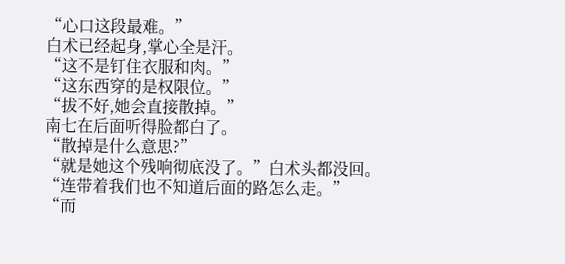“心口这段最难。”
白术已经起身,掌心全是汗。
“这不是钉住衣服和肉。”
“这东西穿的是权限位。”
“拔不好,她会直接散掉。”
南七在后面听得脸都白了。
“散掉是什么意思?”
“就是她这个残响彻底没了。”白术头都没回。
“连带着我们也不知道后面的路怎么走。”
“而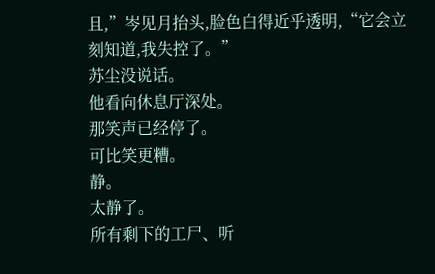且,”岑见月抬头,脸色白得近乎透明,“它会立刻知道,我失控了。”
苏尘没说话。
他看向休息厅深处。
那笑声已经停了。
可比笑更糟。
静。
太静了。
所有剩下的工尸、听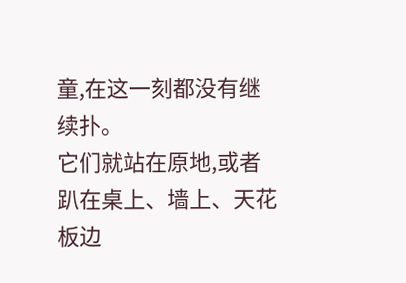童,在这一刻都没有继续扑。
它们就站在原地,或者趴在桌上、墙上、天花板边